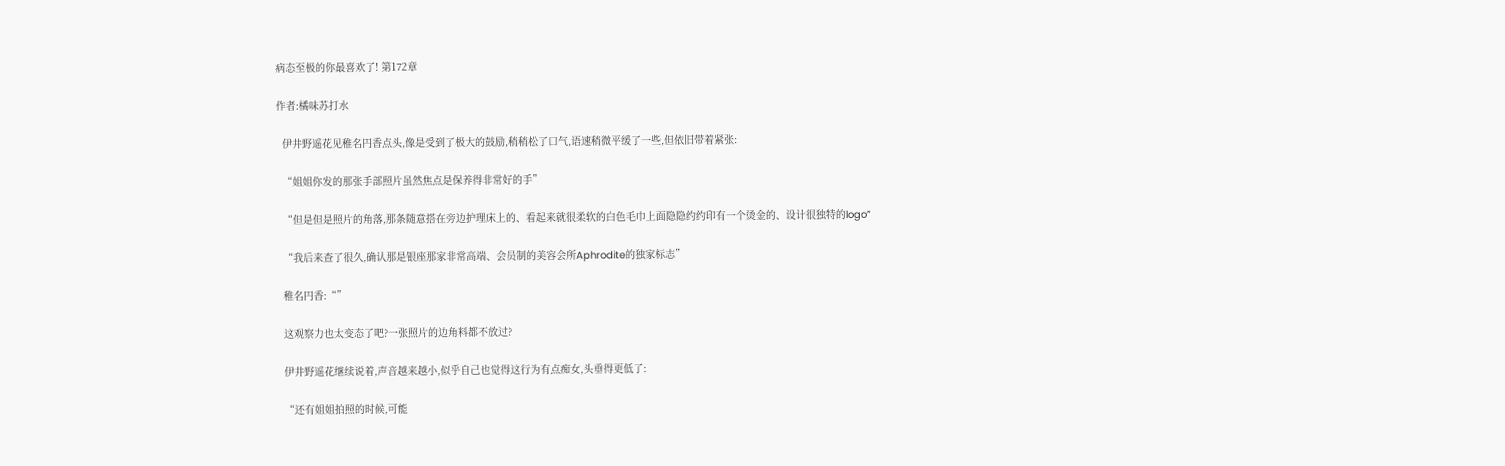病态至极的你最喜欢了! 第172章

作者:橘味苏打水

  伊井野遥花见稚名円香点头,像是受到了极大的鼓励,稍稍松了口气,语速稍微平缓了一些,但依旧带着紧张:

  “姐姐你发的那张手部照片虽然焦点是保养得非常好的手”

  “但是但是照片的角落,那条随意搭在旁边护理床上的、看起来就很柔软的白色毛巾上面隐隐约约印有一个烫金的、设计很独特的logo”

  “我后来查了很久,确认那是银座那家非常高端、会员制的美容会所Aphrodite的独家标志”

  稚名円香:“”

  这观察力也太变态了吧?一张照片的边角料都不放过?

  伊井野遥花继续说着,声音越来越小,似乎自己也觉得这行为有点痴女,头垂得更低了:

  “还有姐姐拍照的时候,可能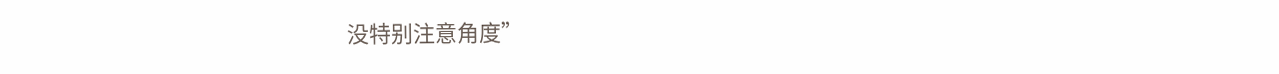没特别注意角度”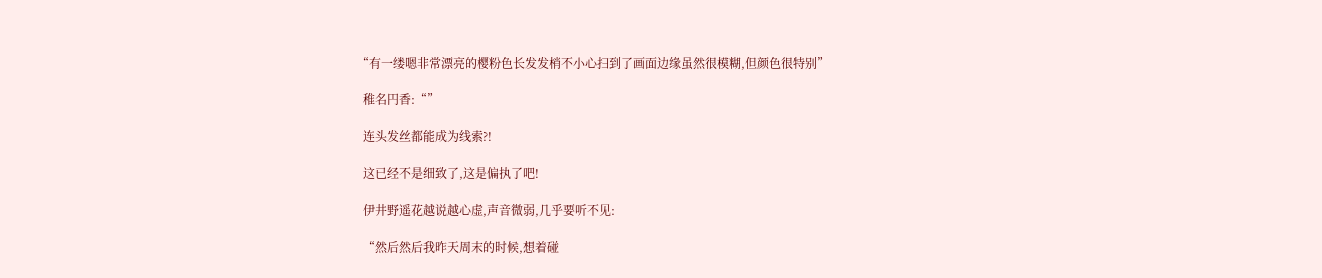“有一缕嗯非常漂亮的樱粉色长发发梢不小心扫到了画面边缘虽然很模糊,但颜色很特别”

  稚名円香:“”

  连头发丝都能成为线索?!

  这已经不是细致了,这是偏执了吧!

  伊井野遥花越说越心虚,声音微弱,几乎要听不见:

  “然后然后我昨天周末的时候,想着碰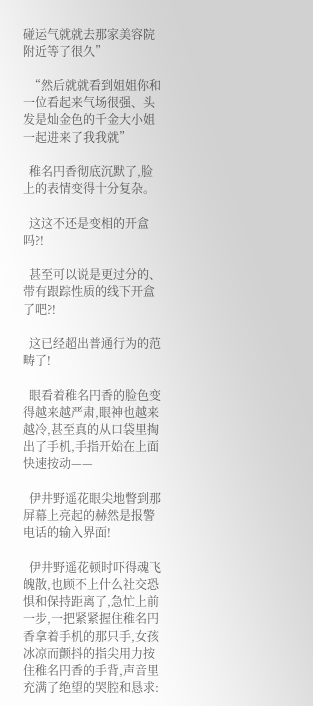碰运气就就去那家美容院附近等了很久”

  “然后就就看到姐姐你和一位看起来气场很强、头发是灿金色的千金大小姐一起进来了我我就”

  稚名円香彻底沉默了,脸上的表情变得十分复杂。

  这这不还是变相的开盒吗?!

  甚至可以说是更过分的、带有跟踪性质的线下开盒了吧?!

  这已经超出普通行为的范畴了!

  眼看着稚名円香的脸色变得越来越严肃,眼神也越来越冷,甚至真的从口袋里掏出了手机,手指开始在上面快速按动——

  伊井野遥花眼尖地瞥到那屏幕上亮起的赫然是报警电话的输入界面!

  伊井野遥花顿时吓得魂飞魄散,也顾不上什么社交恐惧和保持距离了,急忙上前一步,一把紧紧握住稚名円香拿着手机的那只手,女孩冰凉而颤抖的指尖用力按住稚名円香的手背,声音里充满了绝望的哭腔和恳求: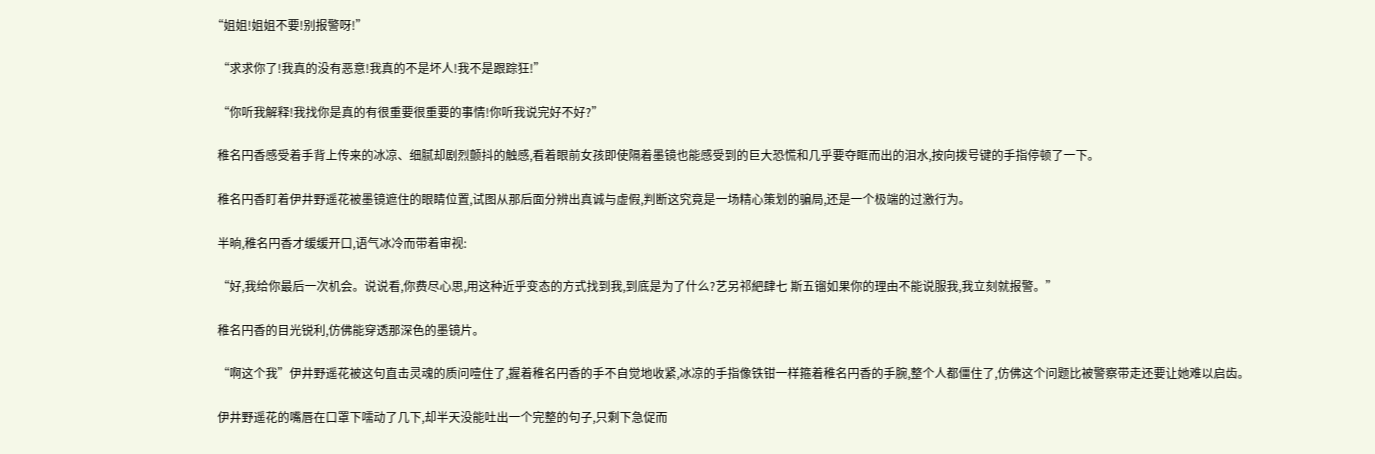“姐姐!姐姐不要!别报警呀!”

  “求求你了!我真的没有恶意!我真的不是坏人!我不是跟踪狂!”

  “你听我解释!我找你是真的有很重要很重要的事情!你听我说完好不好?”

  稚名円香感受着手背上传来的冰凉、细腻却剧烈颤抖的触感,看着眼前女孩即使隔着墨镜也能感受到的巨大恐慌和几乎要夺眶而出的泪水,按向拨号键的手指停顿了一下。

  稚名円香盯着伊井野遥花被墨镜遮住的眼睛位置,试图从那后面分辨出真诚与虚假,判断这究竟是一场精心策划的骗局,还是一个极端的过激行为。

  半晌,稚名円香才缓缓开口,语气冰冷而带着审视:

  “好,我给你最后一次机会。说说看,你费尽心思,用这种近乎变态的方式找到我,到底是为了什么?艺另祁紦肆七 斯五镏如果你的理由不能说服我,我立刻就报警。”

  稚名円香的目光锐利,仿佛能穿透那深色的墨镜片。

  “啊这个我”伊井野遥花被这句直击灵魂的质问噎住了,握着稚名円香的手不自觉地收紧,冰凉的手指像铁钳一样箍着稚名円香的手腕,整个人都僵住了,仿佛这个问题比被警察带走还要让她难以启齿。

  伊井野遥花的嘴唇在口罩下嚅动了几下,却半天没能吐出一个完整的句子,只剩下急促而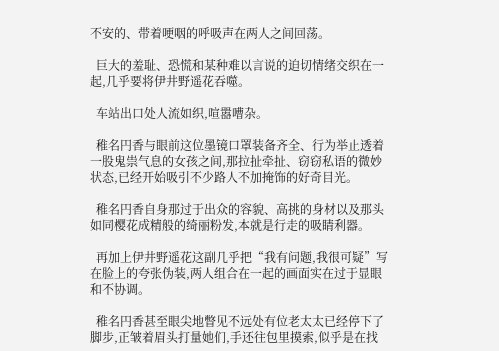不安的、带着哽咽的呼吸声在两人之间回荡。

  巨大的羞耻、恐慌和某种难以言说的迫切情绪交织在一起,几乎要将伊井野遥花吞噬。

  车站出口处人流如织,喧嚣嘈杂。

  稚名円香与眼前这位墨镜口罩装备齐全、行为举止透着一股鬼祟气息的女孩之间,那拉扯牵扯、窃窃私语的微妙状态,已经开始吸引不少路人不加掩饰的好奇目光。

  稚名円香自身那过于出众的容貌、高挑的身材以及那头如同樱花成精般的绮丽粉发,本就是行走的吸睛利器。

  再加上伊井野遥花这副几乎把“我有问题,我很可疑”写在脸上的夸张伪装,两人组合在一起的画面实在过于显眼和不协调。

  稚名円香甚至眼尖地瞥见不远处有位老太太已经停下了脚步,正皱着眉头打量她们,手还往包里摸索,似乎是在找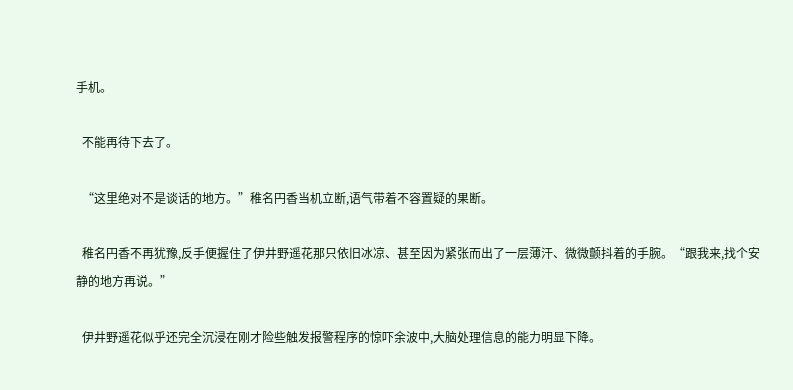手机。

  不能再待下去了。

  “这里绝对不是谈话的地方。”稚名円香当机立断,语气带着不容置疑的果断。

  稚名円香不再犹豫,反手便握住了伊井野遥花那只依旧冰凉、甚至因为紧张而出了一层薄汗、微微颤抖着的手腕。“跟我来,找个安静的地方再说。”

  伊井野遥花似乎还完全沉浸在刚才险些触发报警程序的惊吓余波中,大脑处理信息的能力明显下降。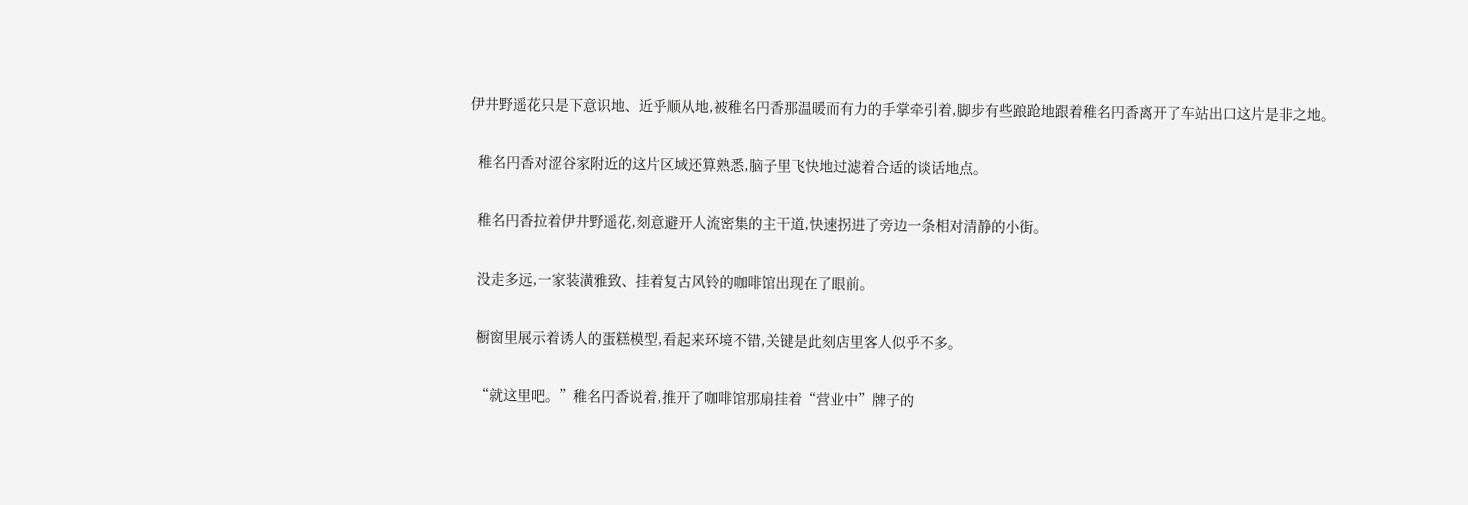伊井野遥花只是下意识地、近乎顺从地,被稚名円香那温暖而有力的手掌牵引着,脚步有些踉跄地跟着稚名円香离开了车站出口这片是非之地。

  稚名円香对涩谷家附近的这片区域还算熟悉,脑子里飞快地过滤着合适的谈话地点。

  稚名円香拉着伊井野遥花,刻意避开人流密集的主干道,快速拐进了旁边一条相对清静的小街。

  没走多远,一家装潢雅致、挂着复古风铃的咖啡馆出现在了眼前。

  橱窗里展示着诱人的蛋糕模型,看起来环境不错,关键是此刻店里客人似乎不多。

  “就这里吧。”稚名円香说着,推开了咖啡馆那扇挂着“营业中”牌子的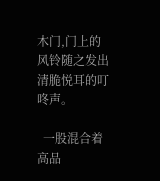木门,门上的风铃随之发出清脆悦耳的叮咚声。

  一股混合着高品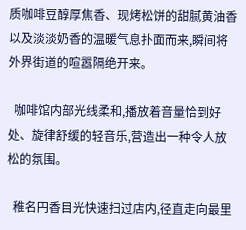质咖啡豆醇厚焦香、现烤松饼的甜腻黄油香以及淡淡奶香的温暖气息扑面而来,瞬间将外界街道的喧嚣隔绝开来。

  咖啡馆内部光线柔和,播放着音量恰到好处、旋律舒缓的轻音乐,营造出一种令人放松的氛围。

  稚名円香目光快速扫过店内,径直走向最里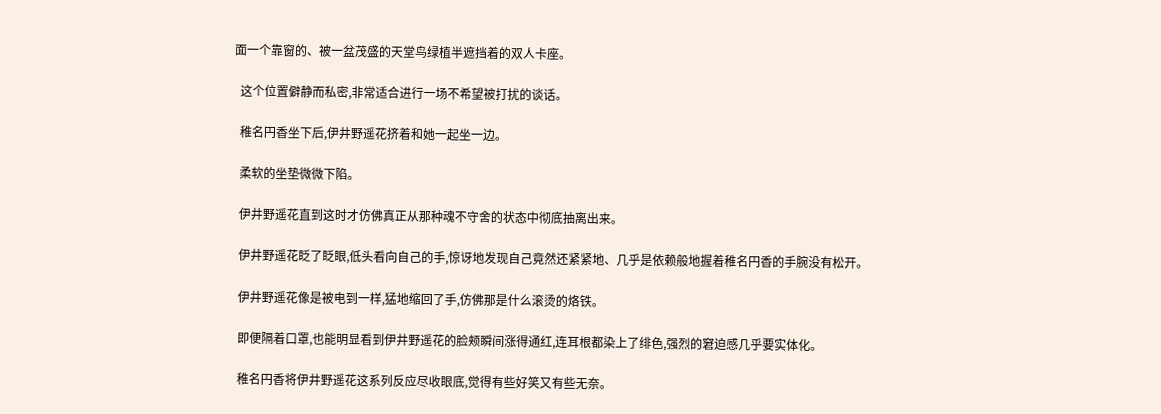面一个靠窗的、被一盆茂盛的天堂鸟绿植半遮挡着的双人卡座。

  这个位置僻静而私密,非常适合进行一场不希望被打扰的谈话。

  稚名円香坐下后,伊井野遥花挤着和她一起坐一边。

  柔软的坐垫微微下陷。

  伊井野遥花直到这时才仿佛真正从那种魂不守舍的状态中彻底抽离出来。

  伊井野遥花眨了眨眼,低头看向自己的手,惊讶地发现自己竟然还紧紧地、几乎是依赖般地握着稚名円香的手腕没有松开。

  伊井野遥花像是被电到一样,猛地缩回了手,仿佛那是什么滚烫的烙铁。

  即便隔着口罩,也能明显看到伊井野遥花的脸颊瞬间涨得通红,连耳根都染上了绯色,强烈的窘迫感几乎要实体化。

  稚名円香将伊井野遥花这系列反应尽收眼底,觉得有些好笑又有些无奈。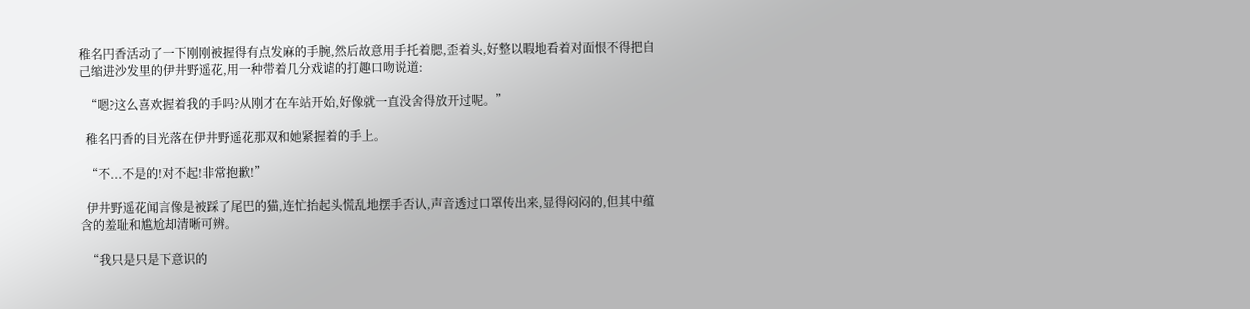稚名円香活动了一下刚刚被握得有点发麻的手腕,然后故意用手托着腮,歪着头,好整以暇地看着对面恨不得把自己缩进沙发里的伊井野遥花,用一种带着几分戏谑的打趣口吻说道:

  “嗯?这么喜欢握着我的手吗?从刚才在车站开始,好像就一直没舍得放开过呢。”

  稚名円香的目光落在伊井野遥花那双和她紧握着的手上。

  “不...不是的!对不起!非常抱歉!”

  伊井野遥花闻言像是被踩了尾巴的猫,连忙抬起头慌乱地摆手否认,声音透过口罩传出来,显得闷闷的,但其中蕴含的羞耻和尴尬却清晰可辨。

  “我只是只是下意识的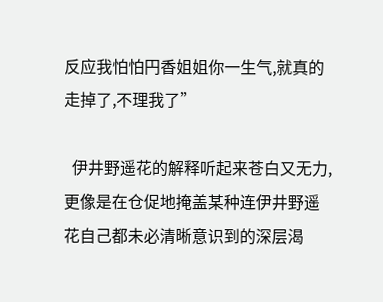反应我怕怕円香姐姐你一生气,就真的走掉了,不理我了”

  伊井野遥花的解释听起来苍白又无力,更像是在仓促地掩盖某种连伊井野遥花自己都未必清晰意识到的深层渴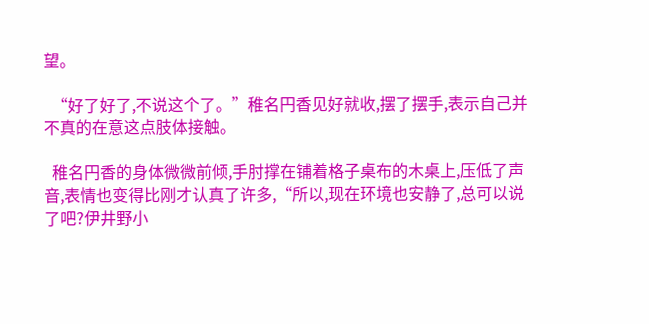望。

  “好了好了,不说这个了。”稚名円香见好就收,摆了摆手,表示自己并不真的在意这点肢体接触。

  稚名円香的身体微微前倾,手肘撑在铺着格子桌布的木桌上,压低了声音,表情也变得比刚才认真了许多,“所以,现在环境也安静了,总可以说了吧?伊井野小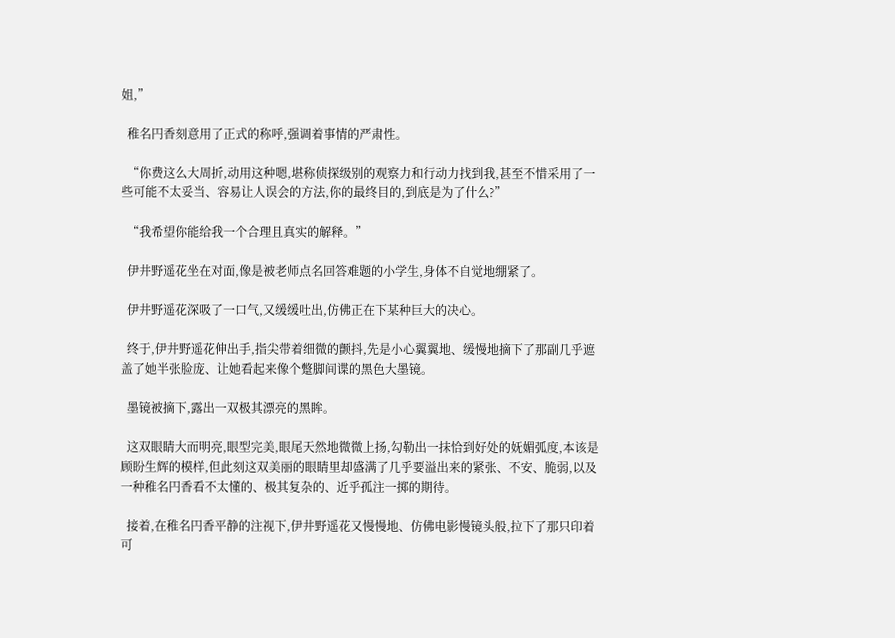姐,”

  稚名円香刻意用了正式的称呼,强调着事情的严肃性。

  “你费这么大周折,动用这种嗯,堪称侦探级别的观察力和行动力找到我,甚至不惜采用了一些可能不太妥当、容易让人误会的方法,你的最终目的,到底是为了什么?”

  “我希望你能给我一个合理且真实的解释。”

  伊井野遥花坐在对面,像是被老师点名回答难题的小学生,身体不自觉地绷紧了。

  伊井野遥花深吸了一口气,又缓缓吐出,仿佛正在下某种巨大的决心。

  终于,伊井野遥花伸出手,指尖带着细微的颤抖,先是小心翼翼地、缓慢地摘下了那副几乎遮盖了她半张脸庞、让她看起来像个蹩脚间谍的黑色大墨镜。

  墨镜被摘下,露出一双极其漂亮的黑眸。

  这双眼睛大而明亮,眼型完美,眼尾天然地微微上扬,勾勒出一抹恰到好处的妩媚弧度,本该是顾盼生辉的模样,但此刻这双美丽的眼睛里却盛满了几乎要溢出来的紧张、不安、脆弱,以及一种稚名円香看不太懂的、极其复杂的、近乎孤注一掷的期待。

  接着,在稚名円香平静的注视下,伊井野遥花又慢慢地、仿佛电影慢镜头般,拉下了那只印着可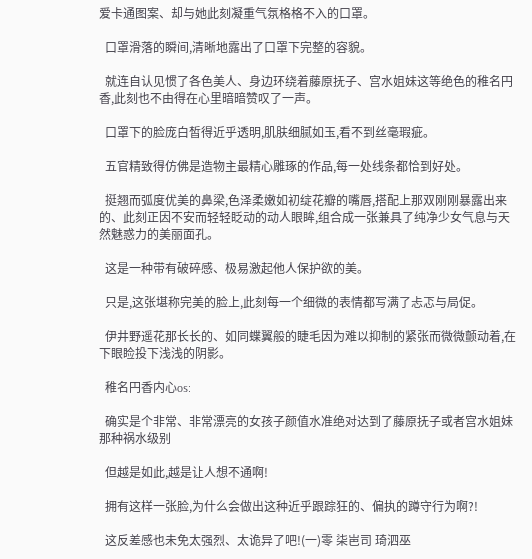爱卡通图案、却与她此刻凝重气氛格格不入的口罩。

  口罩滑落的瞬间,清晰地露出了口罩下完整的容貌。

  就连自认见惯了各色美人、身边环绕着藤原抚子、宫水姐妹这等绝色的稚名円香,此刻也不由得在心里暗暗赞叹了一声。

  口罩下的脸庞白皙得近乎透明,肌肤细腻如玉,看不到丝毫瑕疵。

  五官精致得仿佛是造物主最精心雕琢的作品,每一处线条都恰到好处。

  挺翘而弧度优美的鼻梁,色泽柔嫩如初绽花瓣的嘴唇,搭配上那双刚刚暴露出来的、此刻正因不安而轻轻眨动的动人眼眸,组合成一张兼具了纯净少女气息与天然魅惑力的美丽面孔。

  这是一种带有破碎感、极易激起他人保护欲的美。

  只是,这张堪称完美的脸上,此刻每一个细微的表情都写满了忐忑与局促。

  伊井野遥花那长长的、如同蝶翼般的睫毛因为难以抑制的紧张而微微颤动着,在下眼睑投下浅浅的阴影。

  稚名円香内心os:

  确实是个非常、非常漂亮的女孩子颜值水准绝对达到了藤原抚子或者宫水姐妹那种祸水级别

  但越是如此,越是让人想不通啊!

  拥有这样一张脸,为什么会做出这种近乎跟踪狂的、偏执的蹲守行为啊?!

  这反差感也未免太强烈、太诡异了吧!(一)零 柒岜司 琦泗巫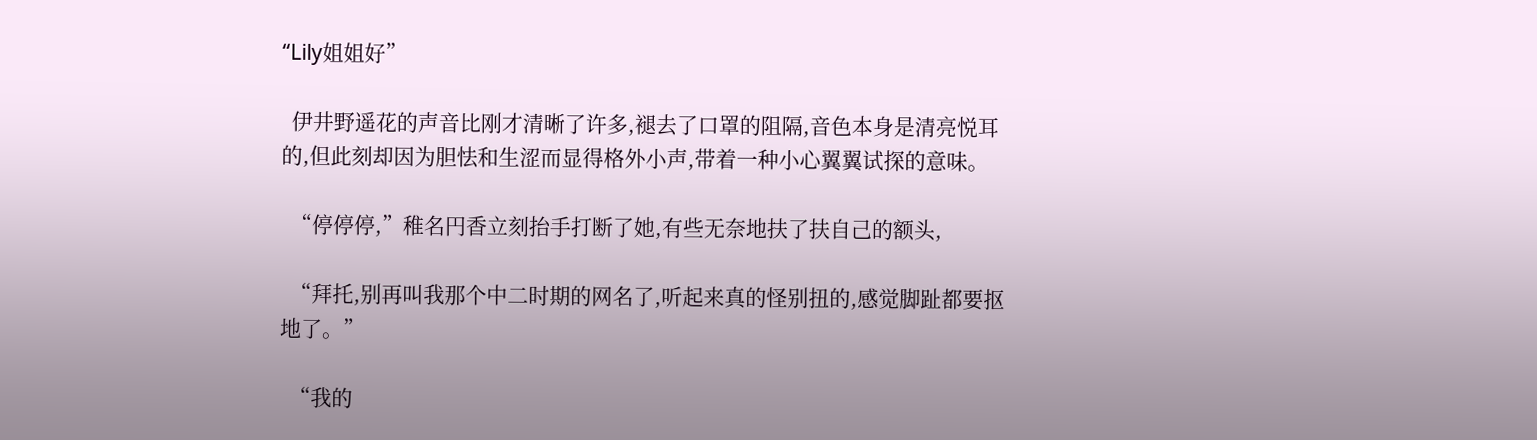“Lily姐姐好”

  伊井野遥花的声音比刚才清晰了许多,褪去了口罩的阻隔,音色本身是清亮悦耳的,但此刻却因为胆怯和生涩而显得格外小声,带着一种小心翼翼试探的意味。

  “停停停,”稚名円香立刻抬手打断了她,有些无奈地扶了扶自己的额头,

  “拜托,别再叫我那个中二时期的网名了,听起来真的怪别扭的,感觉脚趾都要抠地了。”

  “我的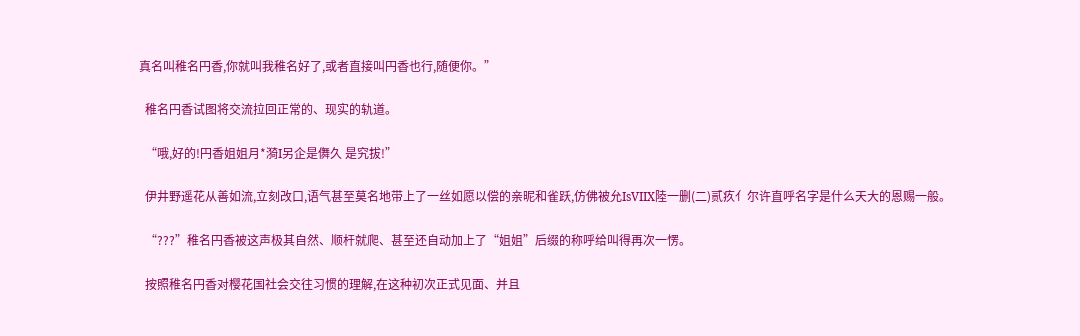真名叫稚名円香,你就叫我稚名好了,或者直接叫円香也行,随便你。”

  稚名円香试图将交流拉回正常的、现实的轨道。

  “哦,好的!円香姐姐月*漪I另企是儛久 是究拔!”

  伊井野遥花从善如流,立刻改口,语气甚至莫名地带上了一丝如愿以偿的亲昵和雀跃,仿佛被允IsVIIX陸一删(二)贰疚亻尔许直呼名字是什么天大的恩赐一般。

  “???”稚名円香被这声极其自然、顺杆就爬、甚至还自动加上了“姐姐”后缀的称呼给叫得再次一愣。

  按照稚名円香对樱花国社会交往习惯的理解,在这种初次正式见面、并且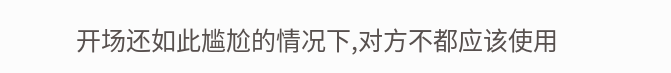开场还如此尴尬的情况下,对方不都应该使用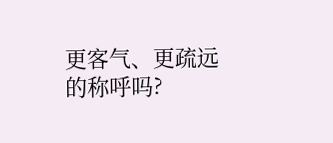更客气、更疏远的称呼吗?